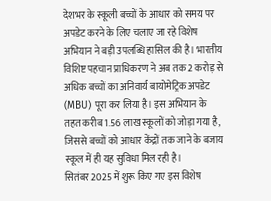देशभर के स्कूली बच्चों के आधार को समय पर अपडेट करने के लिए चलाए जा रहे विशेष अभियान ने बड़ी उपलब्धि हासिल की है। भारतीय विशिष्ट पहचान प्राधिकरण ने अब तक 2 करोड़ से अधिक बच्चों का अनिवार्य बायोमेट्रिक अपडेट (MBU) पूरा कर लिया है। इस अभियान के तहत करीब 1.56 लाख स्कूलों को जोड़ा गया है, जिससे बच्चों को आधार केंद्रों तक जाने के बजाय स्कूल में ही यह सुविधा मिल रही है।
सितंबर 2025 में शुरू किए गए इस विशेष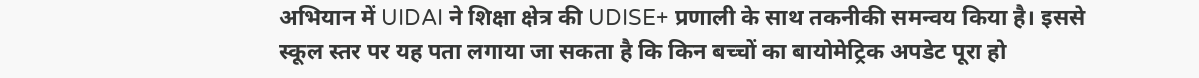अभियान में UIDAI ने शिक्षा क्षेत्र की UDISE+ प्रणाली के साथ तकनीकी समन्वय किया है। इससे स्कूल स्तर पर यह पता लगाया जा सकता है कि किन बच्चों का बायोमेट्रिक अपडेट पूरा हो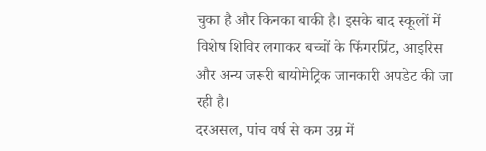चुका है और किनका बाकी है। इसके बाद स्कूलों में विशेष शिविर लगाकर बच्चों के फिंगरप्रिंट, आइरिस और अन्य जरूरी बायोमेट्रिक जानकारी अपडेट की जा रही है।
दरअसल, पांच वर्ष से कम उम्र में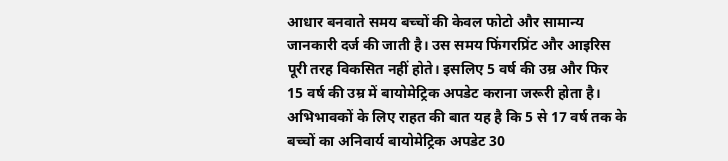आधार बनवाते समय बच्चों की केवल फोटो और सामान्य जानकारी दर्ज की जाती है। उस समय फिंगरप्रिंट और आइरिस पूरी तरह विकसित नहीं होते। इसलिए 5 वर्ष की उम्र और फिर 15 वर्ष की उम्र में बायोमेट्रिक अपडेट कराना जरूरी होता है।
अभिभावकों के लिए राहत की बात यह है कि 5 से 17 वर्ष तक के बच्चों का अनिवार्य बायोमेट्रिक अपडेट 30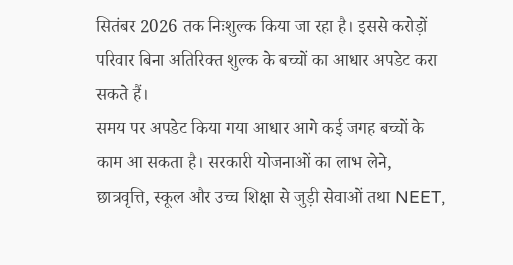सितंबर 2026 तक निःशुल्क किया जा रहा है। इससे करोड़ों परिवार बिना अतिरिक्त शुल्क के बच्चों का आधार अपडेट करा सकते हैं।
समय पर अपडेट किया गया आधार आगे कई जगह बच्चों के काम आ सकता है। सरकारी योजनाओं का लाभ लेने, छात्रवृत्ति, स्कूल और उच्च शिक्षा से जुड़ी सेवाओं तथा NEET,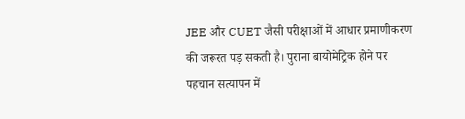JEE और CUET जैसी परीक्षाओं में आधार प्रमाणीकरण की जरूरत पड़ सकती है। पुराना बायोमेट्रिक होने पर पहचान सत्यापन में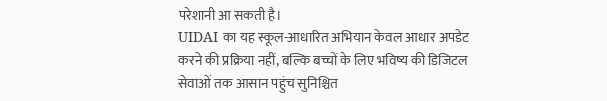परेशानी आ सकती है।
UIDAI का यह स्कूल-आधारित अभियान केवल आधार अपडेट करने की प्रक्रिया नहीं, बल्कि बच्चों के लिए भविष्य की डिजिटल सेवाओं तक आसान पहुंच सुनिश्चित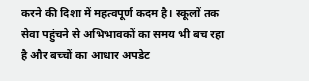करने की दिशा में महत्वपूर्ण कदम है। स्कूलों तक सेवा पहुंचने से अभिभावकों का समय भी बच रहा है और बच्चों का आधार अपडेट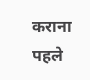कराना पहले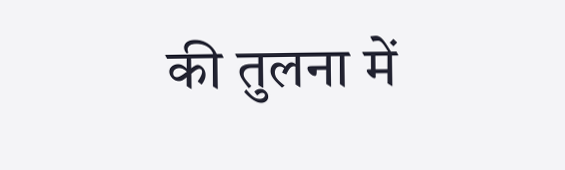की तुलना में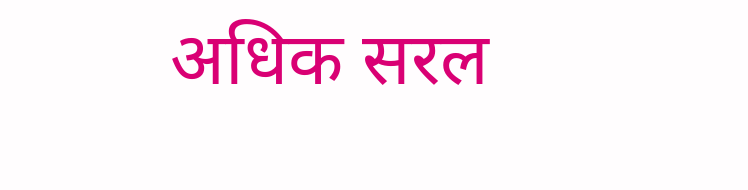अधिक सरल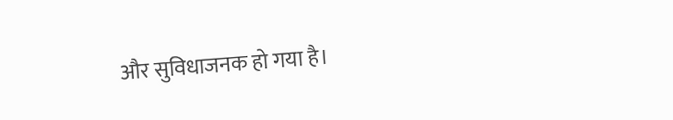और सुविधाजनक हो गया है।